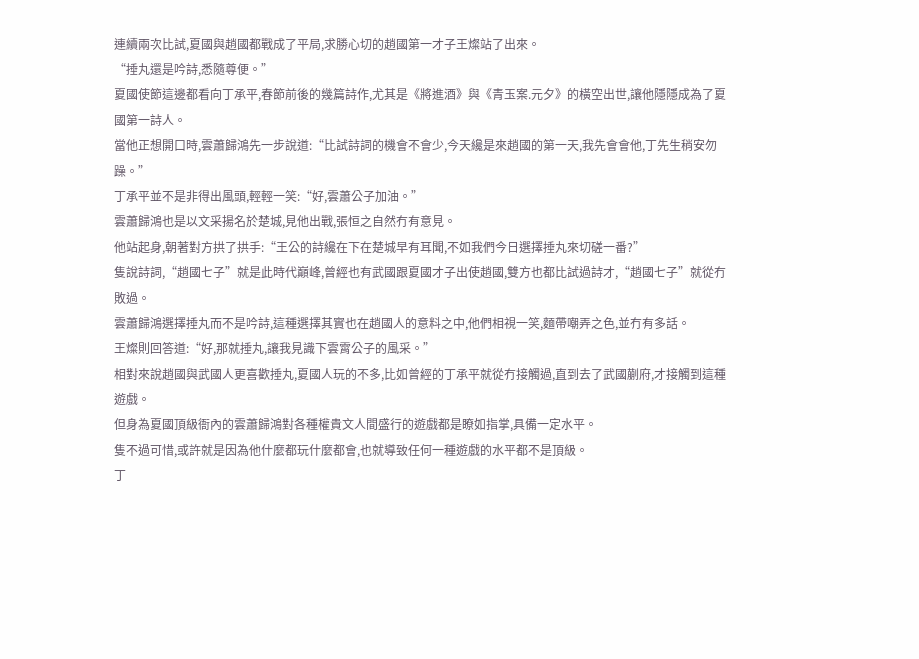連續兩次比試,夏國與趙國都戰成了平局,求勝心切的趙國第一才子王燦站了出來。
“捶丸還是吟詩,悉隨尊便。”
夏國使節這邊都看向丁承平,春節前後的幾篇詩作,尤其是《將進酒》與《青玉案.元夕》的橫空出世,讓他隱隱成為了夏國第一詩人。
當他正想開口時,雲蕭歸鴻先一步說道:“比試詩詞的機會不會少,今天纔是來趙國的第一天,我先會會他,丁先生稍安勿躁。”
丁承平並不是非得出風頭,輕輕一笑:“好,雲蕭公子加油。”
雲蕭歸鴻也是以文采揚名於楚城,見他出戰,張恒之自然冇有意見。
他站起身,朝著對方拱了拱手:“王公的詩纔在下在楚城早有耳聞,不如我們今日選擇捶丸來切磋一番?”
隻說詩詞,“趙國七子”就是此時代巔峰,曾經也有武國跟夏國才子出使趙國,雙方也都比試過詩才,“趙國七子”就從冇敗過。
雲蕭歸鴻選擇捶丸而不是吟詩,這種選擇其實也在趙國人的意料之中,他們相視一笑,麵帶嘲弄之色,並冇有多話。
王燦則回答道:“好,那就捶丸,讓我見識下雲霄公子的風采。”
相對來說趙國與武國人更喜歡捶丸,夏國人玩的不多,比如曾經的丁承平就從冇接觸過,直到去了武國蒯府,才接觸到這種遊戲。
但身為夏國頂級衙內的雲蕭歸鴻對各種權貴文人間盛行的遊戲都是瞭如指掌,具備一定水平。
隻不過可惜,或許就是因為他什麼都玩什麼都會,也就導致任何一種遊戲的水平都不是頂級。
丁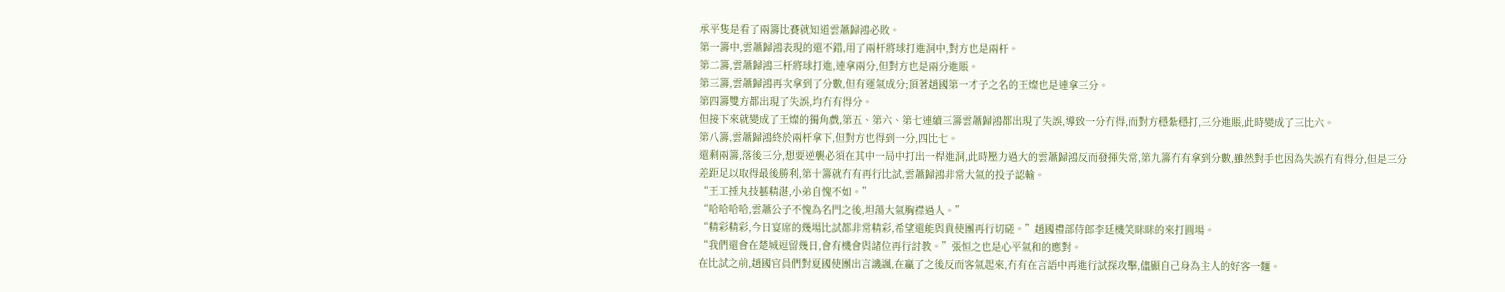承平隻是看了兩籌比賽就知道雲蕭歸鴻必敗。
第一籌中,雲蕭歸鴻表現的還不錯,用了兩杆將球打進洞中,對方也是兩杆。
第二籌,雲蕭歸鴻三杆將球打進,連拿兩分,但對方也是兩分進賬。
第三籌,雲蕭歸鴻再次拿到了分數,但有運氣成分;頂著趙國第一才子之名的王燦也是連拿三分。
第四籌雙方都出現了失誤,均冇有得分。
但接下來就變成了王燦的獨角戲,第五、第六、第七連續三籌雲蕭歸鴻都出現了失誤,導致一分冇得,而對方穩紮穩打,三分進賬,此時變成了三比六。
第八籌,雲蕭歸鴻終於兩杆拿下,但對方也得到一分,四比七。
還剩兩籌,落後三分,想要逆襲必須在其中一局中打出一桿進洞,此時壓力過大的雲蕭歸鴻反而發揮失常,第九籌冇有拿到分數,雖然對手也因為失誤冇有得分,但是三分差距足以取得最後勝利,第十籌就冇有再行比試,雲蕭歸鴻非常大氣的投子認輸。
“王工捶丸技藝精湛,小弟自愧不如。”
“哈哈哈哈,雲蕭公子不愧為名門之後,坦蕩大氣胸襟過人。”
“精彩精彩,今日宴席的幾場比試都非常精彩,希望還能與貴使團再行切磋。”趙國禮部侍郎李廷機笑眯眯的來打圓場。
“我們還會在楚城逗留幾日,會有機會與諸位再行討教。”張恒之也是心平氣和的應對。
在比試之前,趙國官員們對夏國使團出言譏諷,在贏了之後反而客氣起來,冇有在言語中再進行試探攻擊,儘顯自己身為主人的好客一麵。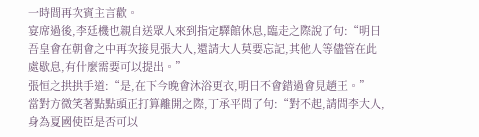一時間再次賓主言歡。
宴席過後,李廷機也親自送眾人來到指定驛館休息,臨走之際說了句:“明日吾皇會在朝會之中再次接見張大人,還請大人莫要忘記,其他人等儘管在此處歇息,有什麼需要可以提出。”
張恒之拱拱手道:“是,在下今晚會沐浴更衣,明日不會錯過會見趙王。”
當對方微笑著點點頭正打算離開之際,丁承平問了句:“對不起,請問李大人,身為夏國使臣是否可以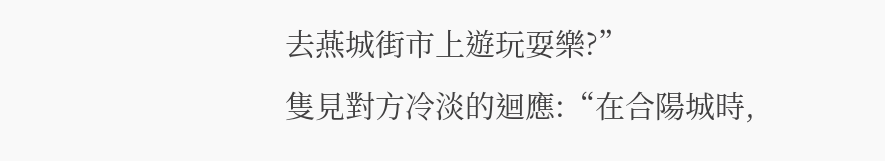去燕城街市上遊玩耍樂?”
隻見對方冷淡的迴應:“在合陽城時,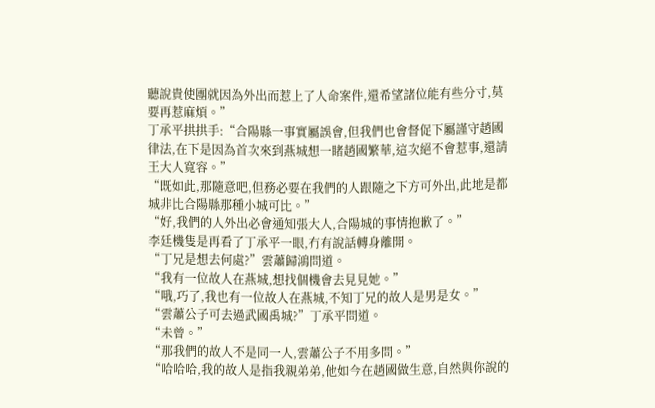聽說貴使團就因為外出而惹上了人命案件,還希望諸位能有些分寸,莫要再惹麻煩。”
丁承平拱拱手:“合陽縣一事實屬誤會,但我們也會督促下屬謹守趙國律法,在下是因為首次來到燕城想一睹趙國繁華,這次絕不會惹事,還請王大人寬容。”
“既如此,那隨意吧,但務必要在我們的人跟隨之下方可外出,此地是都城非比合陽縣那種小城可比。”
“好,我們的人外出必會通知張大人,合陽城的事情抱歉了。”
李廷機隻是再看了丁承平一眼,冇有說話轉身離開。
“丁兄是想去何處?”雲蕭歸鴻問道。
“我有一位故人在燕城,想找個機會去見見她。”
“哦,巧了,我也有一位故人在燕城,不知丁兄的故人是男是女。”
“雲蕭公子可去過武國禹城?”丁承平問道。
“未曾。”
“那我們的故人不是同一人,雲蕭公子不用多問。”
“哈哈哈,我的故人是指我親弟弟,他如今在趙國做生意,自然與你說的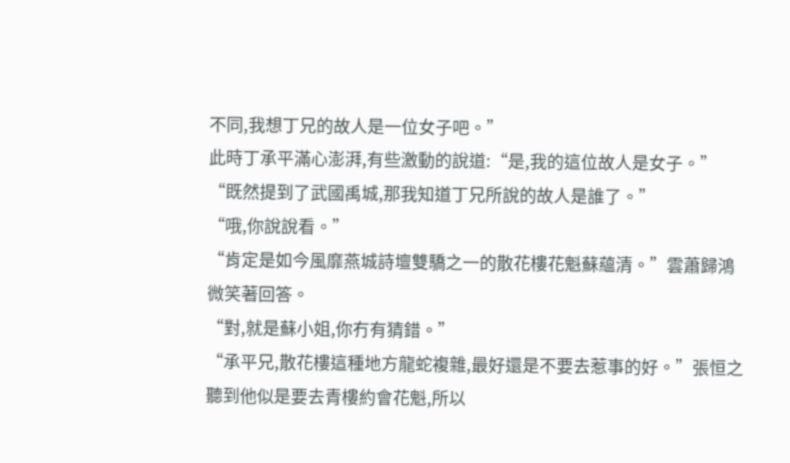不同,我想丁兄的故人是一位女子吧。”
此時丁承平滿心澎湃,有些激動的說道:“是,我的這位故人是女子。”
“既然提到了武國禹城,那我知道丁兄所說的故人是誰了。”
“哦,你說說看。”
“肯定是如今風靡燕城詩壇雙驕之一的散花樓花魁蘇蘊清。”雲蕭歸鴻微笑著回答。
“對,就是蘇小姐,你冇有猜錯。”
“承平兄,散花樓這種地方龍蛇複雜,最好還是不要去惹事的好。”張恒之聽到他似是要去青樓約會花魁,所以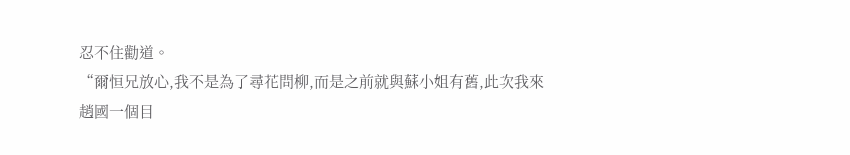忍不住勸道。
“爾恒兄放心,我不是為了尋花問柳,而是之前就與蘇小姐有舊,此次我來趙國一個目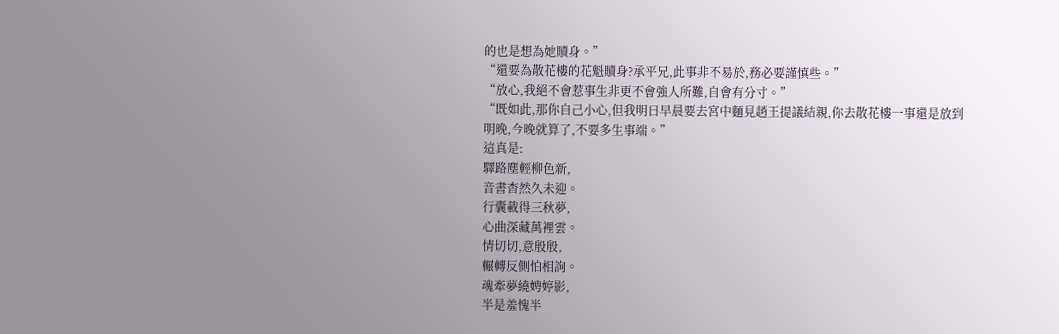的也是想為她贖身。”
“還要為散花樓的花魁贖身?承平兄,此事非不易於,務必要謹慎些。”
“放心,我絕不會惹事生非更不會強人所難,自會有分寸。”
“既如此,那你自己小心,但我明日早晨要去宮中麵見趙王提議結親,你去散花樓一事還是放到明晚,今晚就算了,不要多生事端。”
這真是:
驛路塵輕柳色新,
音書杳然久未迎。
行囊載得三秋夢,
心曲深藏萬裡雲。
情切切,意殷殷,
輾轉反側怕相詢。
魂牽夢繞娉婷影,
半是羞愧半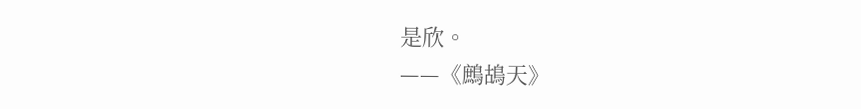是欣。
——《鷓鴣天》